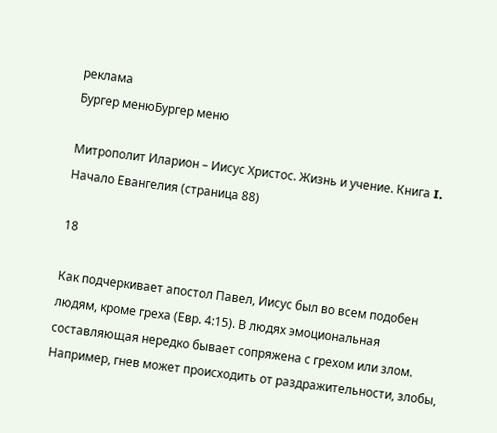реклама
Бургер менюБургер меню

Митрополит Иларион – Иисус Христос. Жизнь и учение. Книга I. Начало Евангелия (страница 88)

18

Как подчеркивает апостол Павел, Иисус был во всем подобен людям, кроме греха (Евр. 4:15). В людях эмоциональная составляющая нередко бывает сопряжена с грехом или злом. Например, гнев может происходить от раздражительности, злобы,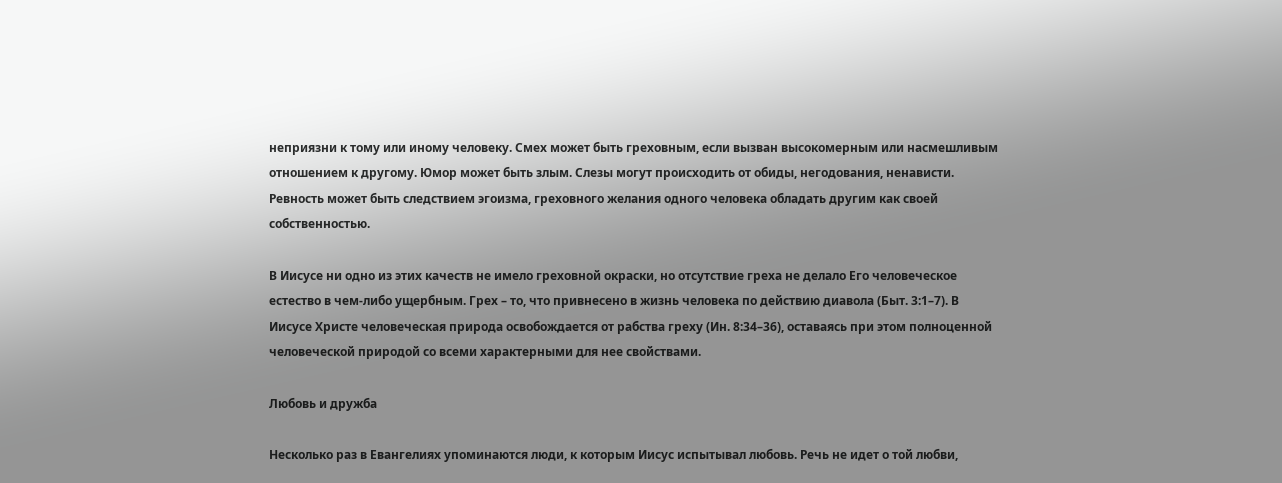неприязни к тому или иному человеку. Смех может быть греховным, если вызван высокомерным или насмешливым отношением к другому. Юмор может быть злым. Слезы могут происходить от обиды, негодования, ненависти. Ревность может быть следствием эгоизма, греховного желания одного человека обладать другим как своей собственностью.

В Иисусе ни одно из этих качеств не имело греховной окраски, но отсутствие греха не делало Его человеческое естество в чем-либо ущербным. Грех – то, что привнесено в жизнь человека по действию диавола (Быт. 3:1–7). В Иисусе Христе человеческая природа освобождается от рабства греху (Ин. 8:34–36), оставаясь при этом полноценной человеческой природой со всеми характерными для нее свойствами.

Любовь и дружба

Несколько раз в Евангелиях упоминаются люди, к которым Иисус испытывал любовь. Речь не идет о той любви,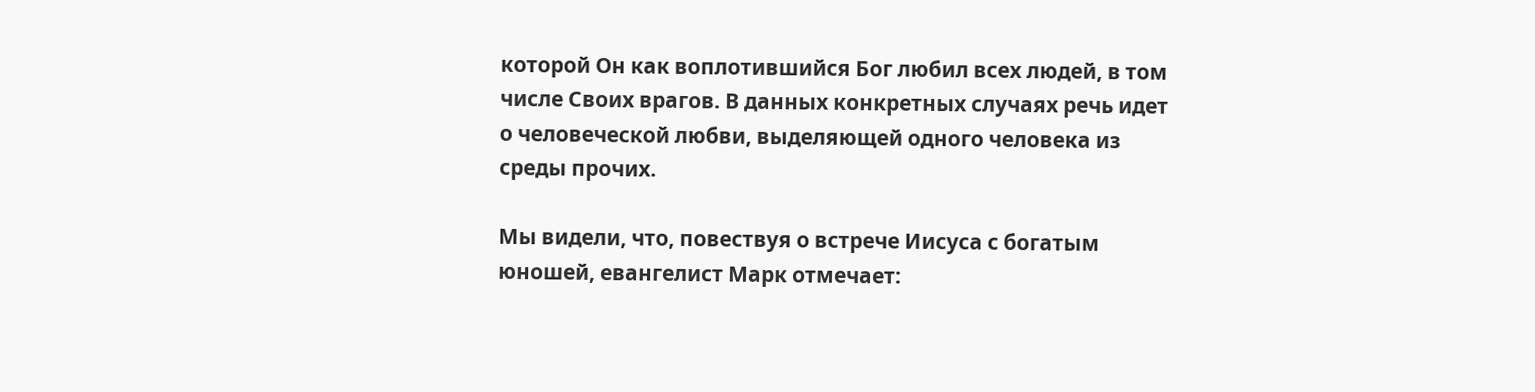которой Он как воплотившийся Бог любил всех людей, в том числе Своих врагов. В данных конкретных случаях речь идет о человеческой любви, выделяющей одного человека из среды прочих.

Мы видели, что, повествуя о встрече Иисуса с богатым юношей, евангелист Марк отмечает: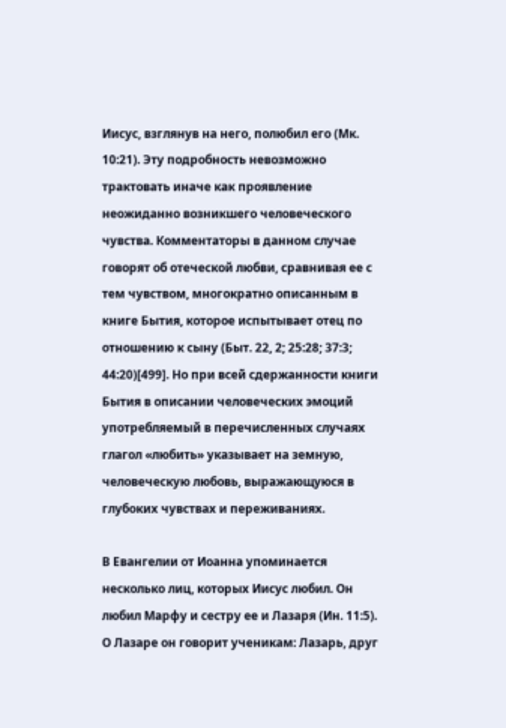Иисус, взглянув на него, полюбил его (Мк. 10:21). Эту подробность невозможно трактовать иначе как проявление неожиданно возникшего человеческого чувства. Комментаторы в данном случае говорят об отеческой любви, сравнивая ее с тем чувством, многократно описанным в книге Бытия, которое испытывает отец по отношению к сыну (Быт. 22, 2; 25:28; 37:3; 44:20)[499]. Но при всей сдержанности книги Бытия в описании человеческих эмоций употребляемый в перечисленных случаях глагол «любить» указывает на земную, человеческую любовь, выражающуюся в глубоких чувствах и переживаниях.

В Евангелии от Иоанна упоминается несколько лиц, которых Иисус любил. Он любил Марфу и сестру ее и Лазаря (Ин. 11:5). О Лазаре он говорит ученикам: Лазарь, друг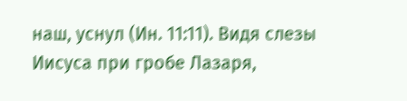наш, уснул (Ин. 11:11). Видя слезы Иисуса при гробе Лазаря,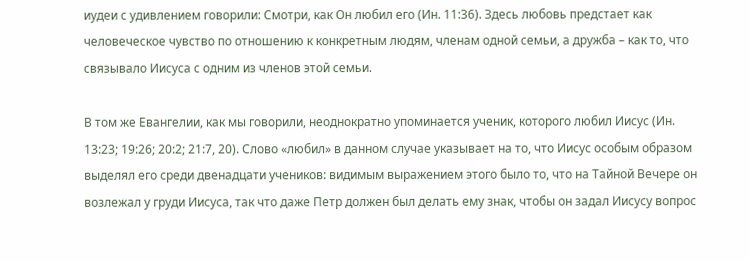иудеи с удивлением говорили: Смотри, как Он любил его (Ин. 11:36). Здесь любовь предстает как человеческое чувство по отношению к конкретным людям, членам одной семьи, а дружба – как то, что связывало Иисуса с одним из членов этой семьи.

В том же Евангелии, как мы говорили, неоднократно упоминается ученик, которого любил Иисус (Ин. 13:23; 19:26; 20:2; 21:7, 20). Слово «любил» в данном случае указывает на то, что Иисус особым образом выделял его среди двенадцати учеников: видимым выражением этого было то, что на Тайной Вечере он возлежал у груди Иисуса, так что даже Петр должен был делать ему знак, чтобы он задал Иисусу вопрос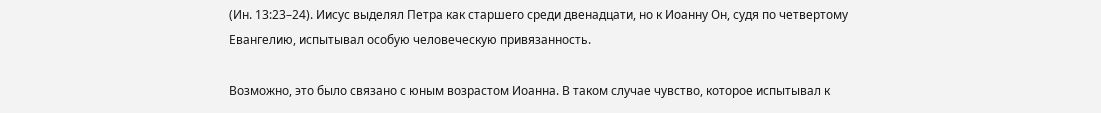(Ин. 13:23–24). Иисус выделял Петра как старшего среди двенадцати, но к Иоанну Он, судя по четвертому Евангелию, испытывал особую человеческую привязанность.

Возможно, это было связано с юным возрастом Иоанна. В таком случае чувство, которое испытывал к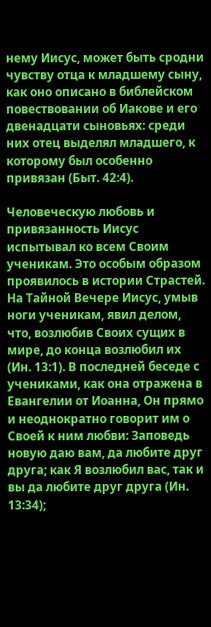нему Иисус, может быть сродни чувству отца к младшему сыну, как оно описано в библейском повествовании об Иакове и его двенадцати сыновьях: среди них отец выделял младшего, к которому был особенно привязан (Быт. 42:4).

Человеческую любовь и привязанность Иисус испытывал ко всем Своим ученикам. Это особым образом проявилось в истории Страстей. На Тайной Вечере Иисус, умыв ноги ученикам, явил делом, что, возлюбив Своих сущих в мире, до конца возлюбил их (Ин. 13:1). В последней беседе с учениками, как она отражена в Евангелии от Иоанна, Он прямо и неоднократно говорит им о Своей к ним любви: Заповедь новую даю вам, да любите друг друга; как Я возлюбил вас, так и вы да любите друг друга (Ин. 13:34);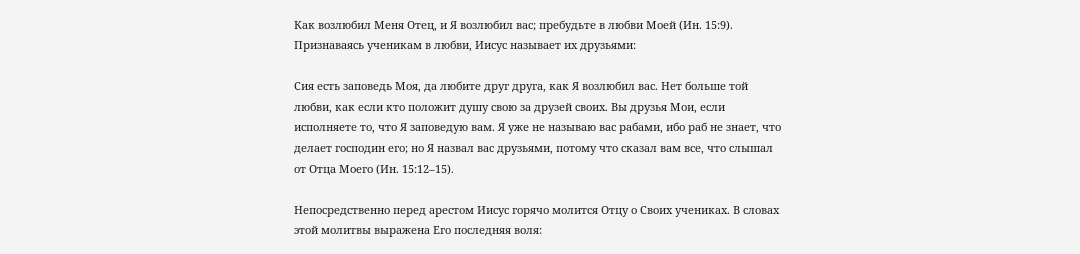Как возлюбил Меня Отец, и Я возлюбил вас; пребудьте в любви Моей (Ин. 15:9). Признаваясь ученикам в любви, Иисус называет их друзьями:

Сия есть заповедь Моя, да любите друг друга, как Я возлюбил вас. Нет больше той любви, как если кто положит душу свою за друзей своих. Вы друзья Мои, если исполняете то, что Я заповедую вам. Я уже не называю вас рабами, ибо раб не знает, что делает господин его; но Я назвал вас друзьями, потому что сказал вам все, что слышал от Отца Моего (Ин. 15:12–15).

Непосредственно перед арестом Иисус горячо молится Отцу о Своих учениках. В словах этой молитвы выражена Его последняя воля: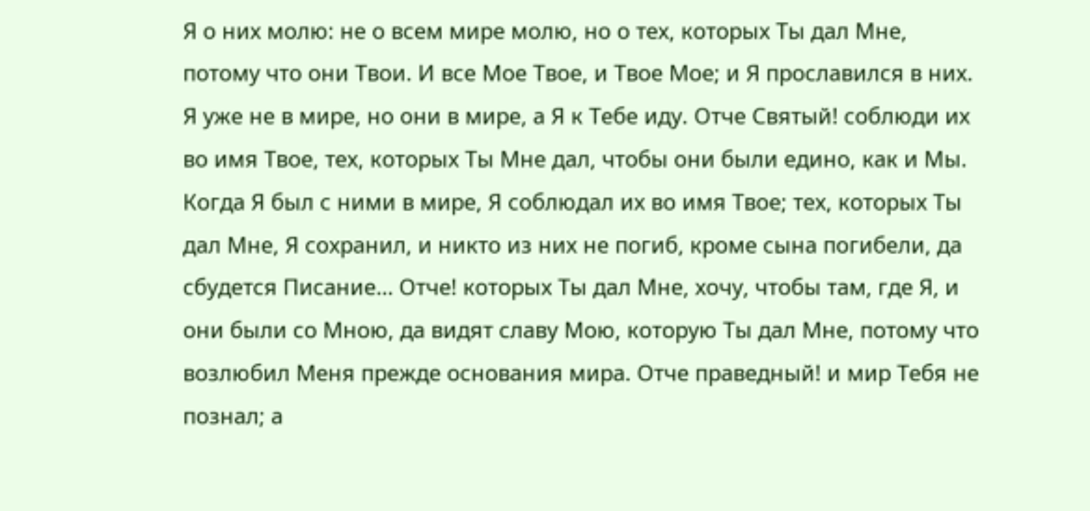Я о них молю: не о всем мире молю, но о тех, которых Ты дал Мне, потому что они Твои. И все Мое Твое, и Твое Мое; и Я прославился в них. Я уже не в мире, но они в мире, а Я к Тебе иду. Отче Святый! соблюди их во имя Твое, тех, которых Ты Мне дал, чтобы они были едино, как и Мы. Когда Я был с ними в мире, Я соблюдал их во имя Твое; тех, которых Ты дал Мне, Я сохранил, и никто из них не погиб, кроме сына погибели, да сбудется Писание… Отче! которых Ты дал Мне, хочу, чтобы там, где Я, и они были со Мною, да видят славу Мою, которую Ты дал Мне, потому что возлюбил Меня прежде основания мира. Отче праведный! и мир Тебя не познал; а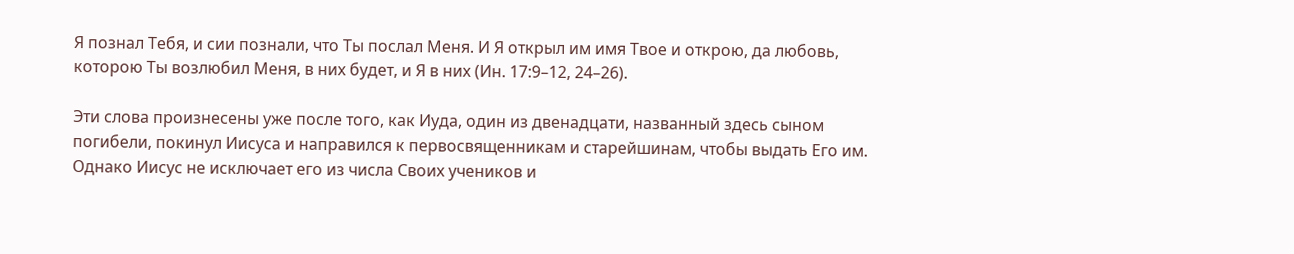Я познал Тебя, и сии познали, что Ты послал Меня. И Я открыл им имя Твое и открою, да любовь, которою Ты возлюбил Меня, в них будет, и Я в них (Ин. 17:9–12, 24–26).

Эти слова произнесены уже после того, как Иуда, один из двенадцати, названный здесь сыном погибели, покинул Иисуса и направился к первосвященникам и старейшинам, чтобы выдать Его им. Однако Иисус не исключает его из числа Своих учеников и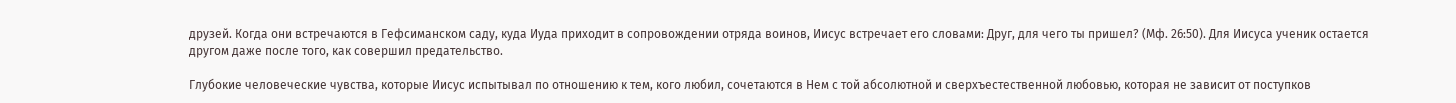друзей. Когда они встречаются в Гефсиманском саду, куда Иуда приходит в сопровождении отряда воинов, Иисус встречает его словами: Друг, для чего ты пришел? (Мф. 26:50). Для Иисуса ученик остается другом даже после того, как совершил предательство.

Глубокие человеческие чувства, которые Иисус испытывал по отношению к тем, кого любил, сочетаются в Нем с той абсолютной и сверхъестественной любовью, которая не зависит от поступков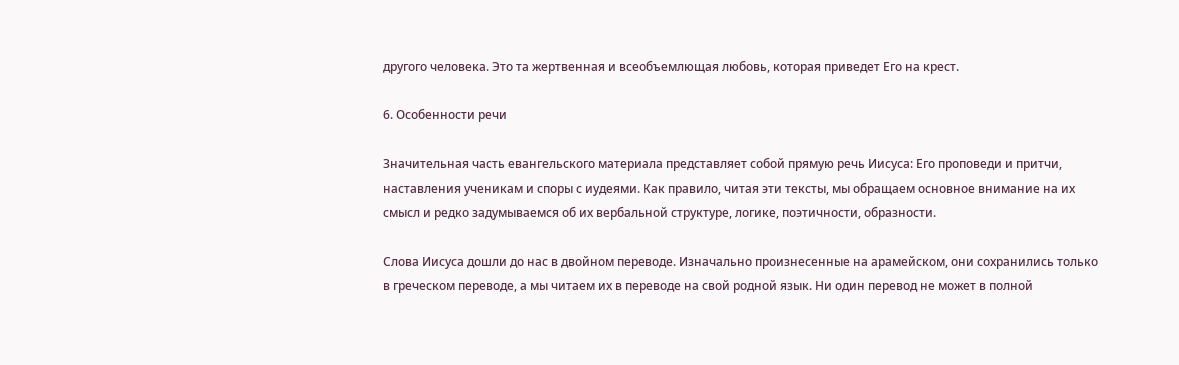другого человека. Это та жертвенная и всеобъемлющая любовь, которая приведет Его на крест.

6. Особенности речи

Значительная часть евангельского материала представляет собой прямую речь Иисуса: Его проповеди и притчи, наставления ученикам и споры с иудеями. Как правило, читая эти тексты, мы обращаем основное внимание на их смысл и редко задумываемся об их вербальной структуре, логике, поэтичности, образности.

Слова Иисуса дошли до нас в двойном переводе. Изначально произнесенные на арамейском, они сохранились только в греческом переводе, а мы читаем их в переводе на свой родной язык. Ни один перевод не может в полной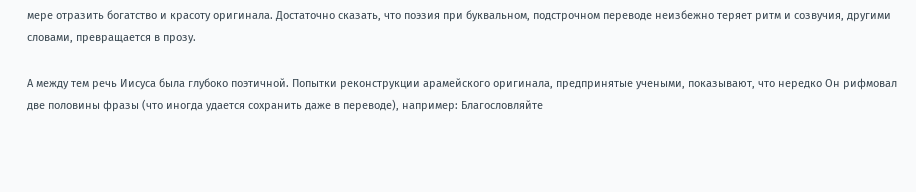мере отразить богатство и красоту оригинала. Достаточно сказать, что поэзия при буквальном, подстрочном переводе неизбежно теряет ритм и созвучия, другими словами, превращается в прозу.

А между тем речь Иисуса была глубоко поэтичной. Попытки реконструкции арамейского оригинала, предпринятые учеными, показывают, что нередко Он рифмовал две половины фразы (что иногда удается сохранить даже в переводе), например: Благословляйте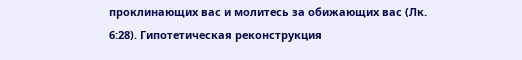проклинающих вас и молитесь за обижающих вас (Лк. 6:28). Гипотетическая реконструкция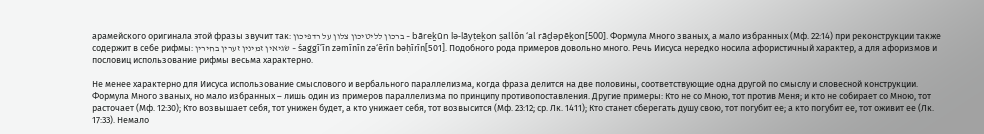арамейского оригинала этой фразы звучит так: ברכון לליטיכון צלון על רדפיכון – bāreḵūn lə-lāyṭeḵon ṣallōn ‘al rāḏəpēḵon[500]. Формула Много званых, а мало избранных (Мф. 22:14) при реконструкции также содержит в себе рифмы: שׂגיאין זמינין זערין בחירין – śaggī’īn zəmīnīn zə‘ērīn bəḥīrīn[501]. Подобного рода примеров довольно много. Речь Иисуса нередко носила афористичный характер, а для афоризмов и пословиц использование рифмы весьма характерно.

Не менее характерно для Иисуса использование смыслового и вербального параллелизма, когда фраза делится на две половины, соответствующие одна другой по смыслу и словесной конструкции. Формула Много званых, но мало избранных – лишь один из примеров параллелизма по принципу противопоставления. Другие примеры: Кто не со Мною, тот против Меня; и кто не собирает со Мною, тот расточает (Мф. 12:30); Кто возвышает себя, тот унижен будет, а кто унижает себя, тот возвысится (Мф. 23:12; ср. Лк. 1411); Кто станет сберегать душу свою, тот погубит ее; а кто погубит ее, тот оживит ее (Лк. 17:33). Немало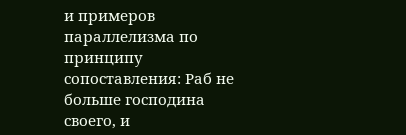и примеров параллелизма по принципу сопоставления: Раб не больше господина своего, и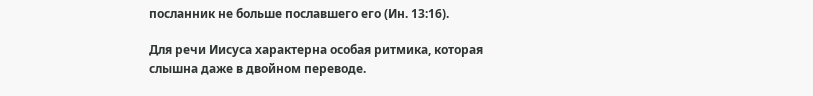посланник не больше пославшего его (Ин. 13:16).

Для речи Иисуса характерна особая ритмика, которая слышна даже в двойном переводе.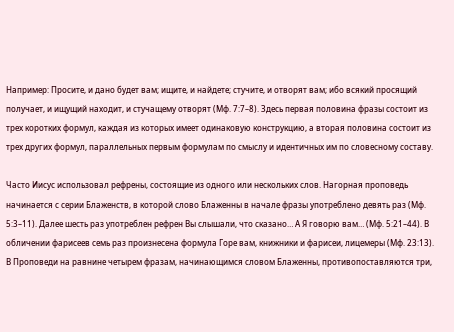Например: Просите, и дано будет вам; ищите, и найдете; стучите, и отворят вам; ибо всякий просящий получает, и ищущий находит, и стучащему отворят (Мф. 7:7–8). Здесь первая половина фразы состоит из трех коротких формул, каждая из которых имеет одинаковую конструкцию, а вторая половина состоит из трех других формул, параллельных первым формулам по смыслу и идентичных им по словесному составу.

Часто Иисус использовал рефрены, состоящие из одного или нескольких слов. Нагорная проповедь начинается с серии Блаженств, в которой слово Блаженны в начале фразы употреблено девять раз (Мф. 5:3–11). Далее шесть раз употреблен рефрен Вы слышали, что сказано… А Я говорю вам… (Мф. 5:21–44). В обличении фарисеев семь раз произнесена формула Горе вам, книжники и фарисеи, лицемеры (Мф. 23:13). В Проповеди на равнине четырем фразам, начинающимся словом Блаженны, противопоставляются три,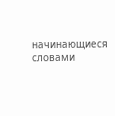начинающиеся словами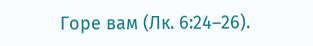Горе вам (Лк. 6:24–26).